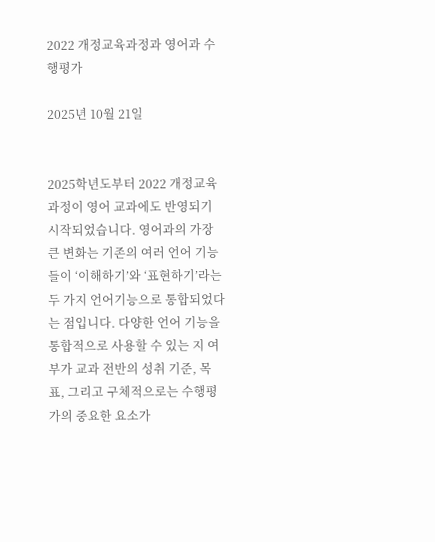2022 개정교육과정과 영어과 수행평가

2025년 10월 21일


2025학년도부터 2022 개정교육과정이 영어 교과에도 반영되기 시작되었습니다. 영어과의 가장 큰 변화는 기존의 여러 언어 기능들이 ‘이해하기’와 ‘표현하기’라는 두 가지 언어기능으로 통합되었다는 점입니다. 다양한 언어 기능을 통합적으로 사용할 수 있는 지 여부가 교과 전반의 성취 기준, 목표, 그리고 구체적으로는 수행평가의 중요한 요소가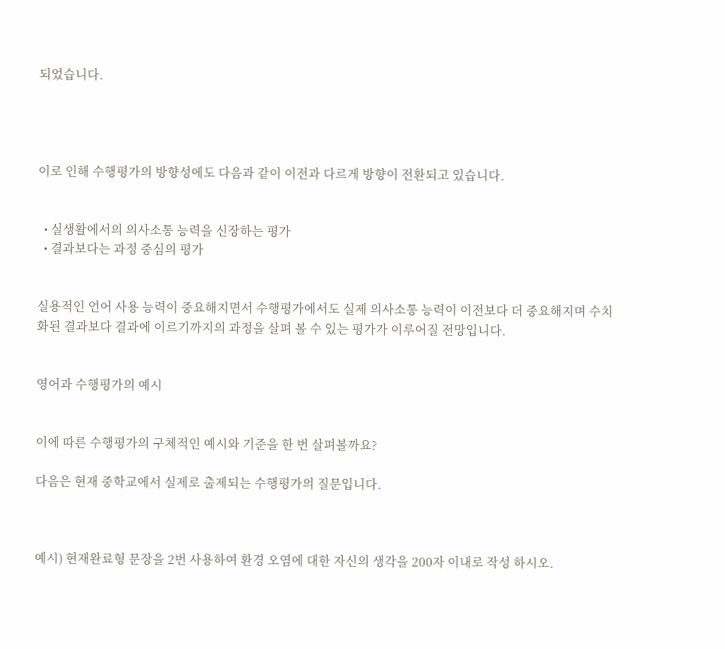되었습니다.




이로 인해 수행평가의 방향성에도 다음과 같이 이전과 다르게 방향이 전환되고 있습니다.


  • 실생활에서의 의사소통 능력을 신장하는 평가
  • 결과보다는 과정 중심의 평가


실용적인 언어 사용 능력이 중요해지면서 수행평가에서도 실제 의사소통 능력이 이전보다 더 중요해지며 수치화된 결과보다 결과에 이르기까지의 과정을 살펴 볼 수 있는 평가가 이루어질 전망입니다.


영어과 수행평가의 예시


이에 따른 수행평가의 구체적인 예시와 기준을 한 번 살펴볼까요?

다음은 현재 중학교에서 실제로 출제되는 수행평가의 질문입니다.



예시) 현재완료형 문장을 2번 사용하여 환경 오염에 대한 자신의 생각을 200자 이내로 작성 하시오.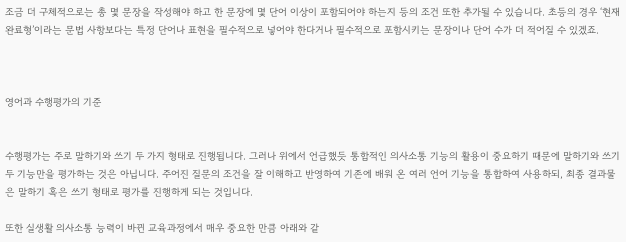조금 더 구체적으로는 총 몇 문장을 작성해야 하고 한 문장에 몇 단어 이상이 포함되어야 하는지 등의 조건 또한 추가될 수 있습니다. 초등의 경우 ‘현재완료형’이라는 문법 사항보다는 특정 단어나 표현을 필수적으로 넣어야 한다거나 필수적으로 포함시키는 문장이나 단어 수가 더 적어질 수 있겠죠.



영어과 수행평가의 기준


수행평가는 주로 말하기와 쓰기 두 가지 형태로 진행됩니다. 그러나 위에서 언급했듯 통합적인 의사소통 기능의 활용이 중요하기 때문에 말하기와 쓰기 두 기능만을 평가하는 것은 아닙니다. 주어진 질문의 조건을 잘 이해하고 반영하여 기존에 배워 온 여러 언어 기능을 통합하여 사용하되, 최종 결과물은 말하기 혹은 쓰기 형태로 평가를 진행하게 되는 것입니다.

또한 실생활 의사소통 능력이 바뀐 교육과정에서 매우 중요한 만큼 아래와 같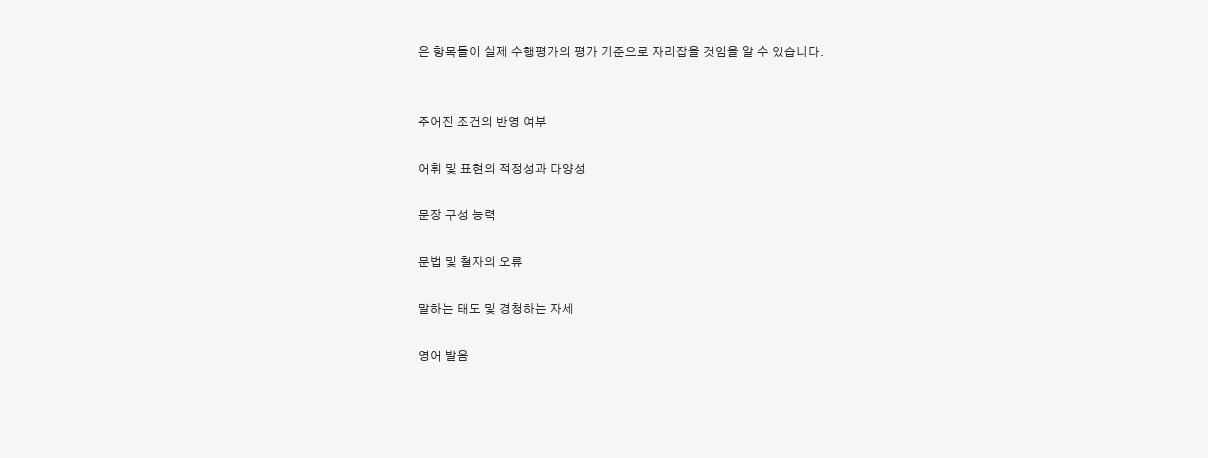은 항목들이 실제 수행평가의 평가 기준으로 자리잡을 것임을 알 수 있습니다.


주어진 조건의 반영 여부

어휘 및 표현의 적정성과 다양성

문장 구성 능력

문법 및 철자의 오류

말하는 태도 및 경청하는 자세

영어 발음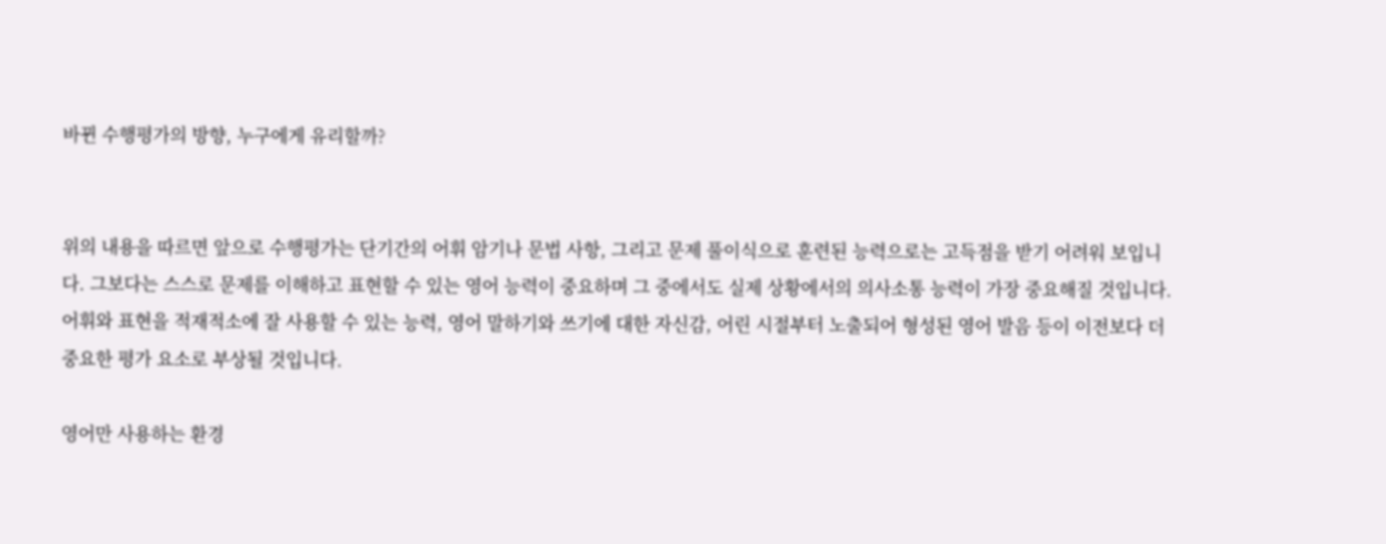바뀐 수행평가의 방향, 누구에게 유리할까?


위의 내용을 따르면 앞으로 수행평가는 단기간의 어휘 암기나 문법 사항, 그리고 문제 풀이식으로 훈련된 능력으로는 고득점을 받기 어려워 보입니다. 그보다는 스스로 문제를 이해하고 표현할 수 있는 영어 능력이 중요하며 그 중에서도 실제 상황에서의 의사소통 능력이 가장 중요해질 것입니다. 어휘와 표현을 적재적소에 잘 사용할 수 있는 능력, 영어 말하기와 쓰기에 대한 자신감, 어린 시절부터 노출되어 형성된 영어 발음 등이 이전보다 더 중요한 평가 요소로 부상될 것입니다.

영어만 사용하는 환경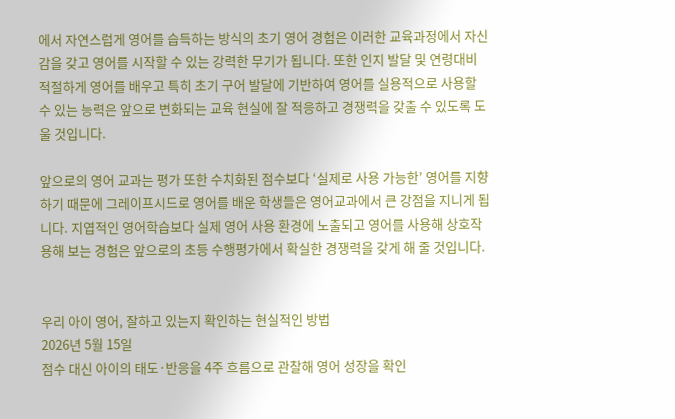에서 자연스럽게 영어를 습득하는 방식의 초기 영어 경험은 이러한 교육과정에서 자신감을 갖고 영어를 시작할 수 있는 강력한 무기가 됩니다. 또한 인지 발달 및 연령대비 적절하게 영어를 배우고 특히 초기 구어 발달에 기반하여 영어를 실용적으로 사용할 수 있는 능력은 앞으로 변화되는 교육 현실에 잘 적응하고 경쟁력을 갖출 수 있도록 도울 것입니다.

앞으로의 영어 교과는 평가 또한 수치화된 점수보다 ‘실제로 사용 가능한’ 영어를 지향하기 때문에 그레이프시드로 영어를 배운 학생들은 영어교과에서 큰 강점을 지니게 됩니다. 지엽적인 영어학습보다 실제 영어 사용 환경에 노출되고 영어를 사용해 상호작용해 보는 경험은 앞으로의 초등 수행평가에서 확실한 경쟁력을 갖게 해 줄 것입니다.


우리 아이 영어, 잘하고 있는지 확인하는 현실적인 방법
2026년 5월 15일
점수 대신 아이의 태도·반응을 4주 흐름으로 관찰해 영어 성장을 확인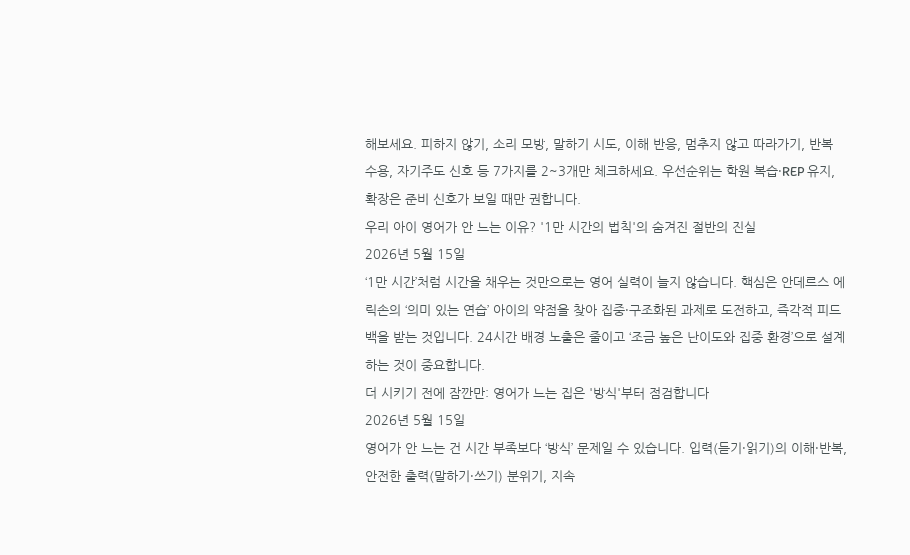해보세요. 피하지 않기, 소리 모방, 말하기 시도, 이해 반응, 멈추지 않고 따라가기, 반복 수용, 자기주도 신호 등 7가지를 2~3개만 체크하세요. 우선순위는 학원 복습·REP 유지, 확장은 준비 신호가 보일 때만 권합니다.
우리 아이 영어가 안 느는 이유? '1만 시간의 법칙'의 숨겨진 절반의 진실
2026년 5월 15일
‘1만 시간’처럼 시간을 채우는 것만으로는 영어 실력이 늘지 않습니다. 핵심은 안데르스 에릭손의 ‘의미 있는 연습’ 아이의 약점을 찾아 집중·구조화된 과제로 도전하고, 즉각적 피드백을 받는 것입니다. 24시간 배경 노출은 줄이고 ‘조금 높은 난이도와 집중 환경’으로 설계하는 것이 중요합니다.
더 시키기 전에 잠깐만: 영어가 느는 집은 '방식'부터 점검합니다
2026년 5월 15일
영어가 안 느는 건 시간 부족보다 ‘방식’ 문제일 수 있습니다. 입력(듣기·읽기)의 이해·반복, 안전한 출력(말하기·쓰기) 분위기, 지속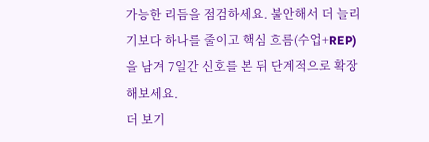가능한 리듬을 점검하세요. 불안해서 더 늘리기보다 하나를 줄이고 핵심 흐름(수업+REP)을 남겨 7일간 신호를 본 뒤 단계적으로 확장해보세요.
더 보기